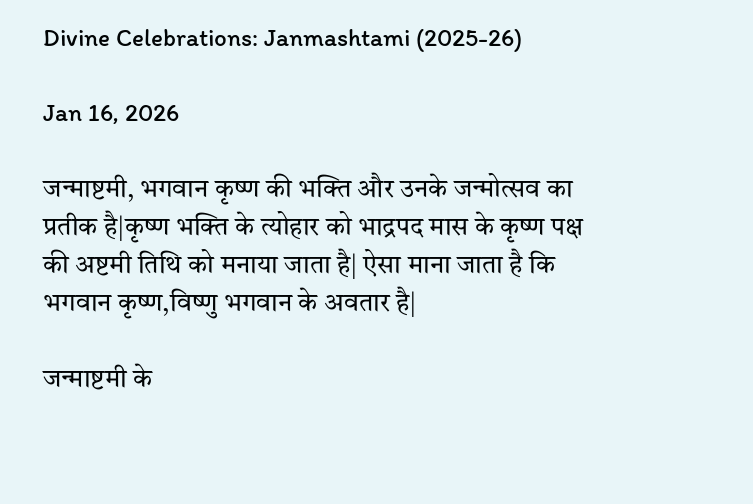Divine Celebrations: Janmashtami (2025-26)

Jan 16, 2026

जन्माष्टमी, भगवान कृष्ण की भक्ति और उनके जन्मोत्सव का प्रतीक है|कृष्ण भक्ति के त्योहार को भाद्रपद मास के कृष्ण पक्ष की अष्टमी तिथि को मनाया जाता है| ऐसा माना जाता है कि भगवान कृष्ण,विष्णु भगवान के अवतार है|

जन्माष्टमी के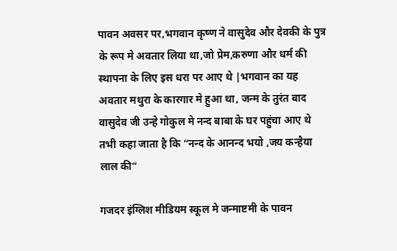पावन अवसर पर,भगवान कृष्ण ने वासुदेव और देवकी के पुत्र के रूप मे अवतार लिया था,जो प्रेम,करुणा और धर्म की स्थापना के लिए इस धरा पर आए थे |भगवान का यह अवतार मथुरा के कारगार मे हुआ था, जन्म के तुरंत बाद वासुदेव जी उन्हे गोकुल मे नन्द बाबा के घर पहुंचा आए थे तभी कहा जाता है कि “नन्द के आनन्द भयो ,जय कन्हैया लाल की“

गजदर इंग्लिश मीडियम स्कूल मे जन्माष्टमी के पावन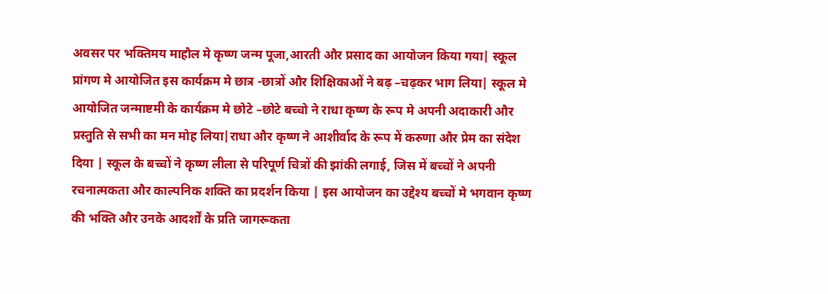अवसर पर भक्तिमय माहौल मे कृष्ण जन्म पूजा,आरती और प्रसाद का आयोजन किया गया| स्कूल प्रांगण मे आयोजित इस कार्यक्रम मे छात्र -छात्रों और शिक्षिकाओं ने बढ़ –चढ़कर भाग लिया| स्कूल मे आयोजित जन्माष्टमी के कार्यक्रम मे छोटे –छोटे बच्चो ने राधा कृष्ण के रूप मे अपनी अदाकारी और प्रस्तुति से सभी का मन मोह लिया|राधा और कृष्ण ने आशीर्वाद के रूप में करुणा और प्रेम का संदेश दिया | स्कूल के बच्चों ने कृष्ण लीला से परिपूर्ण चित्रों की झांकी लगाई, जिस में बच्चों ने अपनी रचनात्मकता और काल्पनिक शक्ति का प्रदर्शन किया | इस आयोजन का उद्देश्य बच्चों मे भगवान कृष्ण की भक्ति और उनके आदर्शों के प्रति जागरूकता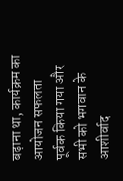बढ़ाना था, कार्यक्रम का आयोजन सफलता पूर्वक किया गया और सभी को भगवान के आशीर्वाद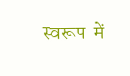स्वरूप  में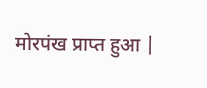मोरपंख प्राप्त हुआ |